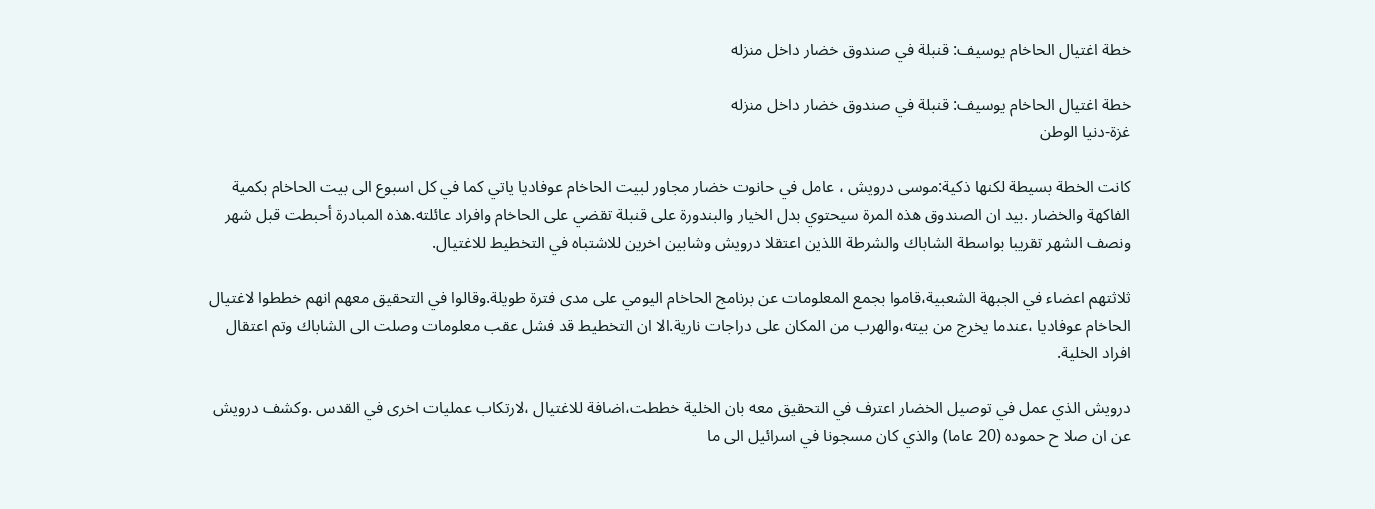خطة اغتيال الحاخام يوسيف: قنبلة في صندوق خضار داخل منزله

خطة اغتيال الحاخام يوسيف: قنبلة في صندوق خضار داخل منزله
غزة-دنيا الوطن

كانت الخطة بسيطة لكنها ذكية:موسى درويش ، عامل في حانوت خضار مجاور لبيت الحاخام عوفاديا ياتي كما في كل اسبوع الى بيت الحاخام بكمية الفاكهة والخضار .بيد ان الصندوق هذه المرة سيحتوي بدل الخيار والبندورة على قنبلة تقضي على الحاخام وافراد عائلته.هذه المبادرة أحبطت قبل شهر ونصف الشهر تقريبا بواسطة الشاباك والشرطة اللذين اعتقلا درويش وشابين اخرين للاشتباه في التخطيط للاغتيال.

ثلاثتهم اعضاء في الجبهة الشعبية،قاموا بجمع المعلومات عن برنامج الحاخام اليومي على مدى فترة طويلة.وقالوا في التحقيق معهم انهم خططوا لاغتيال الحاخام عوفاديا ،عندما يخرج من بيته،والهرب من المكان على دراجات نارية.الا ان التخطيط قد فشل عقب معلومات وصلت الى الشاباك وتم اعتقال افراد الخلية.

درويش الذي عمل في توصيل الخضار اعترف في التحقيق معه بان الخلية خططت،اضافة للاغتيال ،لارتكاب عمليات اخرى في القدس .وكشف درويش عن ان صلا ح حموده (20 عاما) والذي كان مسجونا في اسرائيل الى ما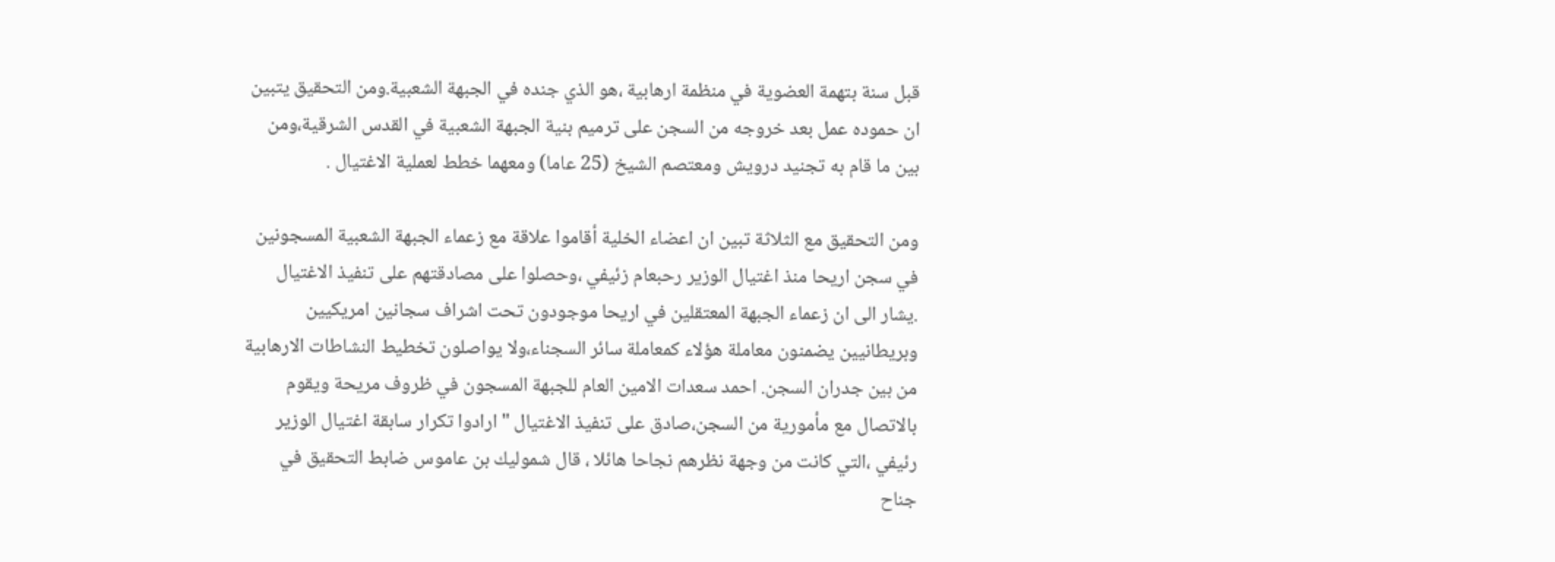قبل سنة بتهمة العضوية في منظمة ارهابية ،هو الذي جنده في الجبهة الشعبية.ومن التحقيق يتبين ان حموده عمل بعد خروجه من السجن على ترميم بنية الجبهة الشعبية في القدس الشرقية،ومن بين ما قام به تجنيد درويش ومعتصم الشيخ (25 عاما) ومعهما خطط لعملية الاغتيال .

ومن التحقيق مع الثلاثة تبين ان اعضاء الخلية أقاموا علاقة مع زعماء الجبهة الشعبية المسجونين في سجن اريحا منذ اغتيال الوزير رحبعام زئيفي ،وحصلوا على مصادقتهم على تنفيذ الاغتيال .يشار الى ان زعماء الجبهة المعتقلين في اريحا موجودون تحت اشراف سجانين امريكيين وبريطانيين يضمنون معاملة هؤلاء كمعاملة سائر السجناء،ولا يواصلون تخطيط النشاطات الارهابية من بين جدران السجن. احمد سعدات الامين العام للجبهة المسجون في ظروف مريحة ويقوم بالاتصال مع مأمورية من السجن،صادق على تنفيذ الاغتيال "ارادوا تكرار سابقة اغتيال الوزير رئيفي ،التي كانت من وجهة نظرهم نجاحا هائلا ، قال شموليك بن عاموس ضابط التحقيق في جناح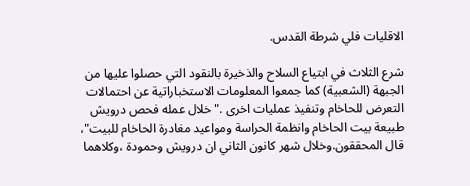الاقليات فلي شرطة القدس.

شرع الثلاث في ابتياع السلاح والذخيرة بالنقود التي حصلوا عليها من الجبهة (الشعبية) كما جمعوا المعلومات الاستخباراتية عن احتمالات التعرض للحاخام وتنفيذ عمليات اخرى ."خلال عمله فحص درويش طبيعة بيت الحاخام وانظمة الحراسة ومواعيد مغادرة الحاخام للبيت"، قال المحققون.وخلال شهر كانون الثاني ان درويش وحمودة ،وكلاهما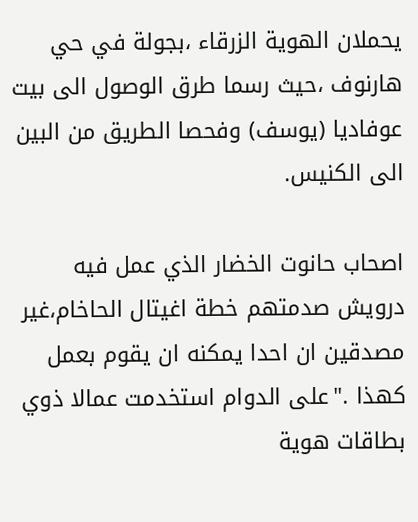يحملان الهوية الزرقاء ،بجولة في حي هارنوف ،حيث رسما طرق الوصول الى بيت عوفاديا (يوسف) وفحصا الطريق من البين الى الكنيس.

اصحاب حانوت الخضار الذي عمل فيه درويش صدمتهم خطة اغيتال الحاخام،غير مصدقين ان احدا يمكنه ان يقوم بعمل كهذا ."على الدوام استخدمت عمالا ذوي بطاقات هوية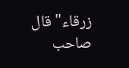زرقاء" قال صاحب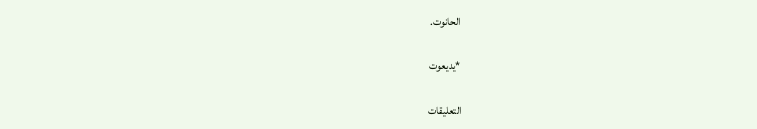الحانوت.

*يديعوت

التعليقات